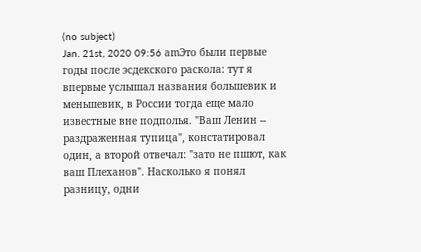(no subject)
Jan. 21st, 2020 09:56 amЭто были первые годы после эсдекского раскола: тут я впервые услышал названия большевик и меньшевик, в России тогда еще мало известные вне подполья. "Ваш Ленин -- раздраженная тупица", констатировал один, а второй отвечал: "зато не пшют, как ваш Плеханов". Насколько я понял разницу, одни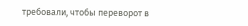требовали, чтобы переворот в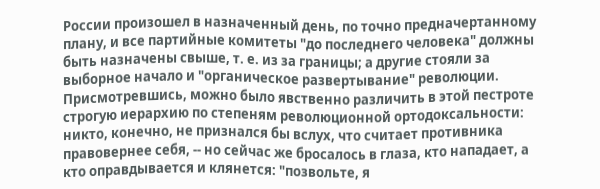России произошел в назначенный день, по точно предначертанному плану, и все партийные комитеты "до последнего человека" должны быть назначены свыше, т. е. из за границы; а другие стояли за выборное начало и "органическое развертывание" революции.
Присмотревшись, можно было явственно различить в этой пестроте строгую иерархию по степеням революционной ортодоксальности: никто, конечно, не признался бы вслух, что считает противника правовернее себя, -- но сейчас же бросалось в глаза, кто нападает, а кто оправдывается и клянется: "позвольте, я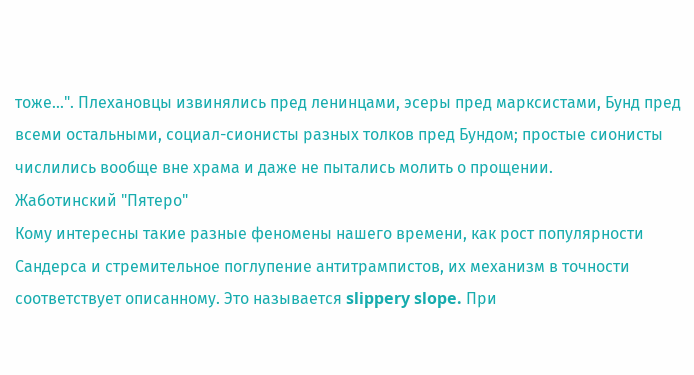тоже...". Плехановцы извинялись пред ленинцами, эсеры пред марксистами, Бунд пред всеми остальными, социал-сионисты разных толков пред Бундом; простые сионисты числились вообще вне храма и даже не пытались молить о прощении.
Жаботинский "Пятеро"
Кому интересны такие разные феномены нашего времени, как рост популярности Сандерса и стремительное поглупение антитрампистов, их механизм в точности соответствует описанному. Это называется slippery slope. При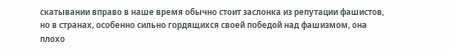скатывании вправо в наше время обычно стоит заслонка из репутации фашистов, но в странах, особенно сильно гордящихся своей победой над фашизмом, она плохо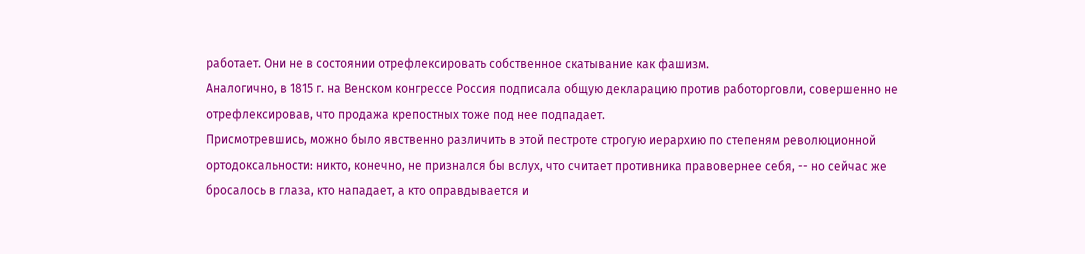работает. Они не в состоянии отрефлексировать собственное скатывание как фашизм.
Аналогично, в 1815 г. на Венском конгрессе Россия подписала общую декларацию против работорговли, совершенно не отрефлексировав, что продажа крепостных тоже под нее подпадает.
Присмотревшись, можно было явственно различить в этой пестроте строгую иерархию по степеням революционной ортодоксальности: никто, конечно, не признался бы вслух, что считает противника правовернее себя, -- но сейчас же бросалось в глаза, кто нападает, а кто оправдывается и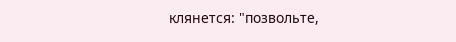клянется: "позвольте,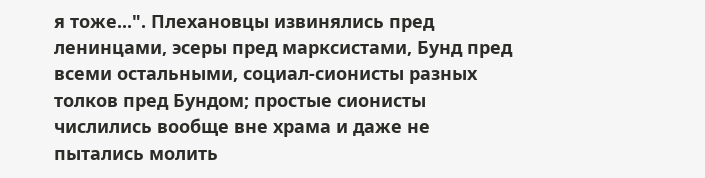я тоже...". Плехановцы извинялись пред ленинцами, эсеры пред марксистами, Бунд пред всеми остальными, социал-сионисты разных толков пред Бундом; простые сионисты числились вообще вне храма и даже не пытались молить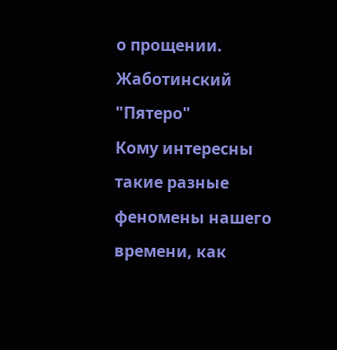о прощении.
Жаботинский "Пятеро"
Кому интересны такие разные феномены нашего времени, как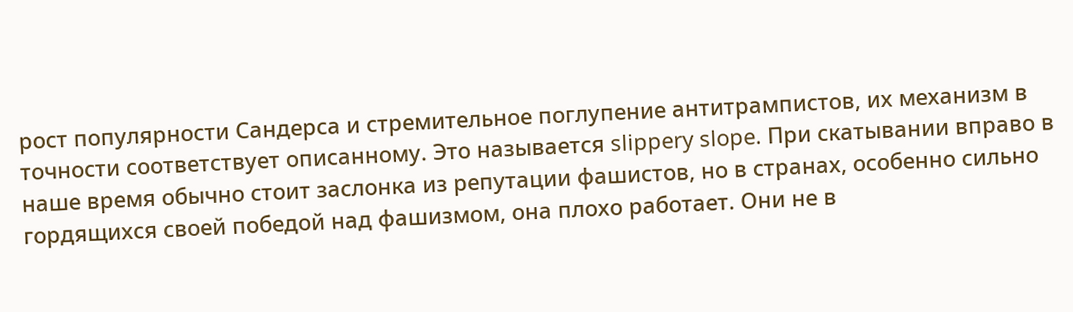рост популярности Сандерса и стремительное поглупение антитрампистов, их механизм в точности соответствует описанному. Это называется slippery slope. При скатывании вправо в наше время обычно стоит заслонка из репутации фашистов, но в странах, особенно сильно гордящихся своей победой над фашизмом, она плохо работает. Они не в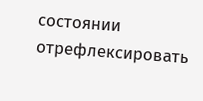состоянии отрефлексировать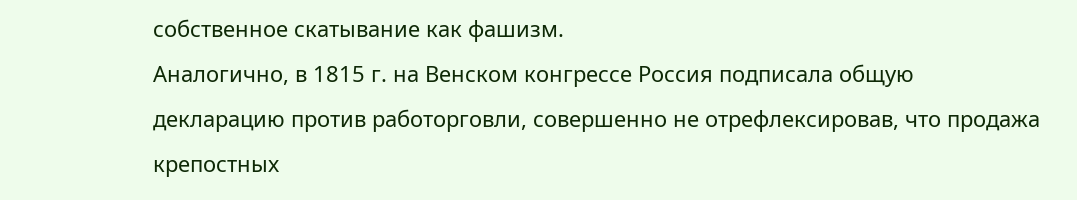собственное скатывание как фашизм.
Аналогично, в 1815 г. на Венском конгрессе Россия подписала общую декларацию против работорговли, совершенно не отрефлексировав, что продажа крепостных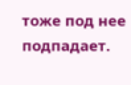тоже под нее подпадает.